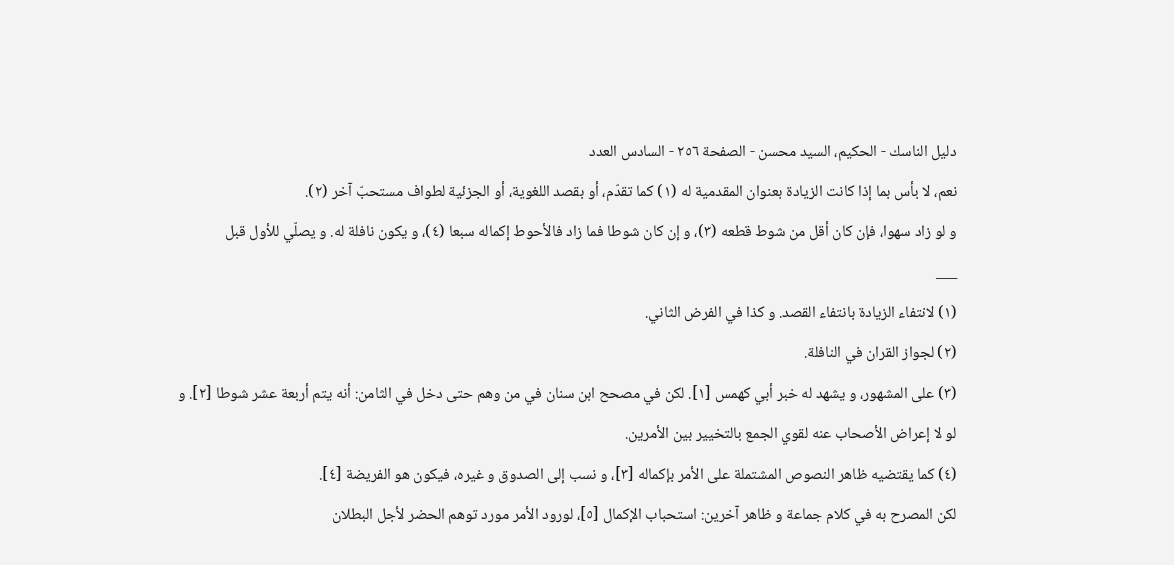دليل الناسك - الحكيم، السيد محسن - الصفحة ٢٥٦ - السادس العدد
نعم، لا بأس بما إذا كانت الزيادة بعنوان المقدمية له (١) كما تقدّم، أو بقصد اللغوية، أو الجزئية لطواف مستحبّ آخر (٢).
و لو زاد سهوا، فإن كان أقل من شوط قطعه (٣)، و إن كان شوطا فما زاد فالأحوط إكماله سبعا (٤)، و يكون نافلة له. و يصلّي للأول قبل
___
(١) لانتفاء الزيادة بانتفاء القصد. و كذا في الفرض الثاني.
(٢) لجواز القران في النافلة.
(٣) على المشهور، و يشهد له خبر أبي كهمس [١]. لكن في مصحح ابن سنان في من وهم حتى دخل في الثامن: أنه يتم أربعة عشر شوطا [٢]. و لو لا إعراض الأصحاب عنه لقوي الجمع بالتخيير بين الأمرين.
(٤) كما يقتضيه ظاهر النصوص المشتملة على الأمر بإكماله [٣]، و نسب إلى الصدوق و غيره، فيكون هو الفريضة [٤].
لكن المصرح به في كلام جماعة و ظاهر آخرين: استحباب الإكمال [٥]، لورود الأمر مورد توهم الحضر لأجل البطلان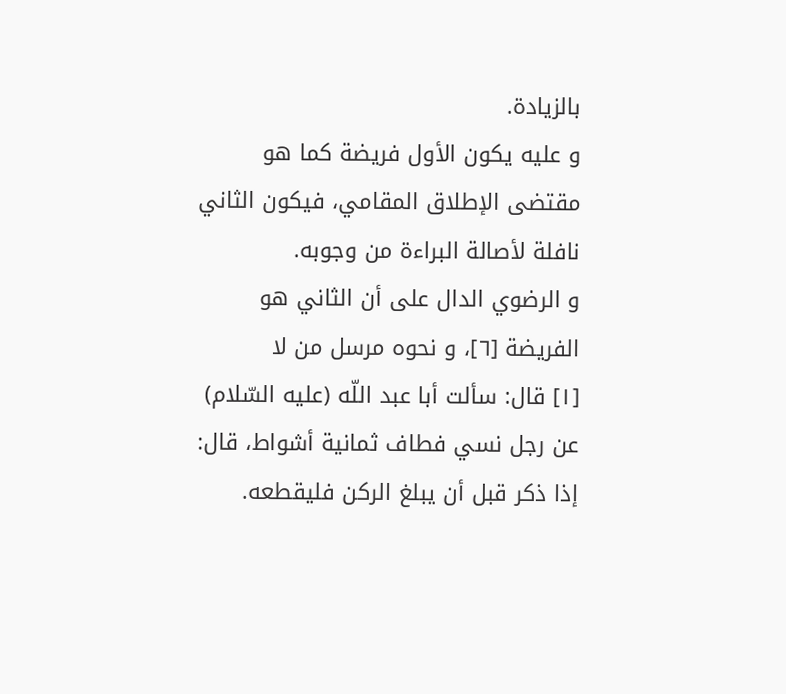بالزيادة.
و عليه يكون الأول فريضة كما هو مقتضى الإطلاق المقامي، فيكون الثاني نافلة لأصالة البراءة من وجوبه.
و الرضوي الدال على أن الثاني هو الفريضة [٦]، و نحوه مرسل من لا
[١] قال: سألت أبا عبد اللّه (عليه السّلام) عن رجل نسي فطاف ثمانية أشواط، قال: إذا ذكر قبل أن يبلغ الركن فليقطعه.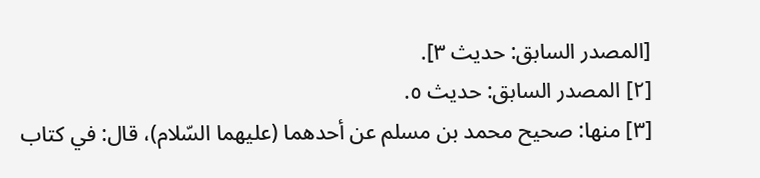[المصدر السابق: حديث ٣].
[٢] المصدر السابق: حديث ٥.
[٣] منها: صحيح محمد بن مسلم عن أحدهما (عليهما السّلام)، قال: في كتاب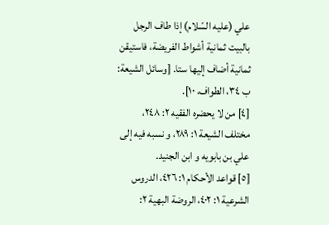علي (عليه السّلام) إذا طاف الرجل بالبيت ثمانية أشواط الفريضة، فاستيقن ثمانية أضاف إليها ستا. [وسائل الشيعة: ب ٣٤، الطواف، ١٠].
[٤] من لا يحضره الفقيه ٢: ٢٤٨، مختلف الشيعة ١: ٢٨٩، و نسبه فيه إلى علي بن بابويه و ابن الجنيد.
[٥] قواعد الأحكام ١: ٤٢٦، الدروس الشرعية ١: ٤٠٢، الروضة البهية ٢: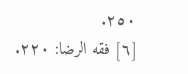٢٥٠.
[٦] فقه الرضا: ٢٢٠.